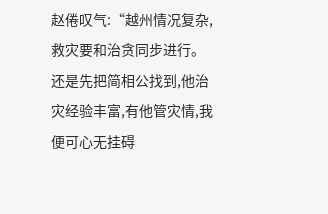赵倦叹气:“越州情况复杂,救灾要和治贪同步进行。还是先把简相公找到,他治灾经验丰富,有他管灾情,我便可心无挂碍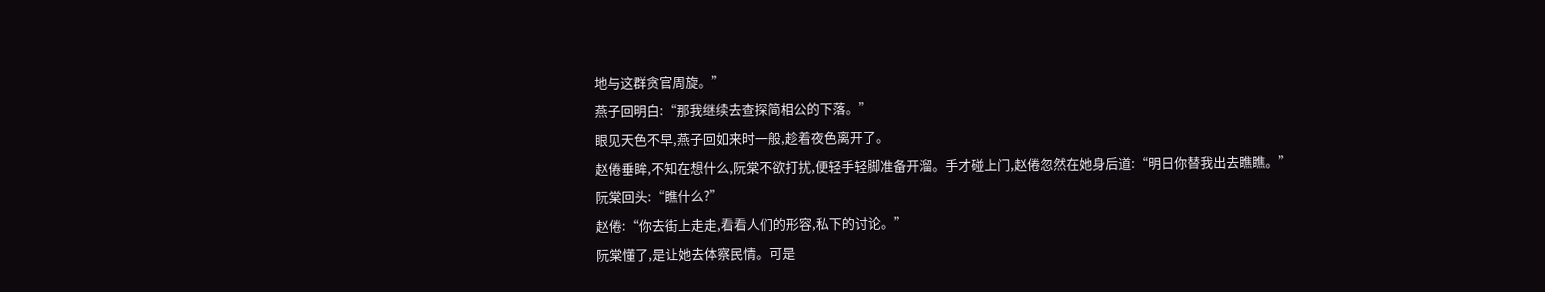地与这群贪官周旋。”
燕子回明白:“那我继续去查探简相公的下落。”
眼见天色不早,燕子回如来时一般,趁着夜色离开了。
赵倦垂眸,不知在想什么,阮棠不欲打扰,便轻手轻脚准备开溜。手才碰上门,赵倦忽然在她身后道:“明日你替我出去瞧瞧。”
阮棠回头:“瞧什么?”
赵倦:“你去街上走走,看看人们的形容,私下的讨论。”
阮棠懂了,是让她去体察民情。可是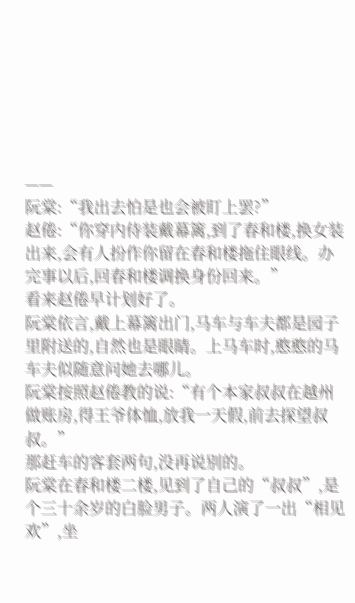——
阮棠:“我出去怕是也会被盯上罢?”
赵倦:“你穿内侍装戴幕篱,到了春和楼,换女装出来,会有人扮作你留在春和楼拖住眼线。办完事以后,回春和楼调换身份回来。”
看来赵倦早计划好了。
阮棠依言,戴上幕篱出门,马车与车夫都是园子里附送的,自然也是眼睛。上马车时,憨憨的马车夫似随意问她去哪儿。
阮棠按照赵倦教的说:“有个本家叔叔在越州做账房,得王爷体恤,放我一天假,前去探望叔叔。”
那赶车的客套两句,没再说别的。
阮棠在春和楼二楼,见到了自己的“叔叔”,是个三十余岁的白脸男子。两人演了一出“相见欢”,坐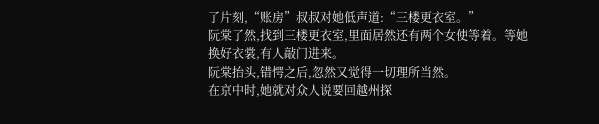了片刻,“账房”叔叔对她低声道:“三楼更衣室。”
阮棠了然,找到三楼更衣室,里面居然还有两个女使等着。等她换好衣裳,有人敲门进来。
阮棠抬头,错愕之后,忽然又觉得一切理所当然。
在京中时,她就对众人说要回越州探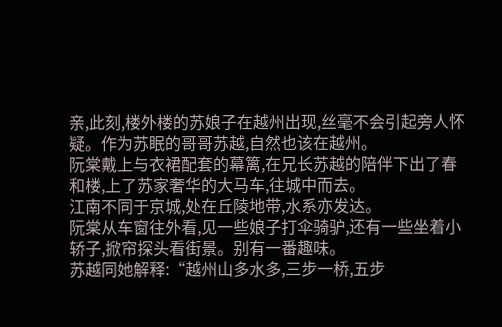亲,此刻,楼外楼的苏娘子在越州出现,丝毫不会引起旁人怀疑。作为苏眠的哥哥苏越,自然也该在越州。
阮棠戴上与衣裙配套的幕篱,在兄长苏越的陪伴下出了春和楼,上了苏家奢华的大马车,往城中而去。
江南不同于京城,处在丘陵地带,水系亦发达。
阮棠从车窗往外看,见一些娘子打伞骑驴,还有一些坐着小轿子,掀帘探头看街景。别有一番趣味。
苏越同她解释:“越州山多水多,三步一桥,五步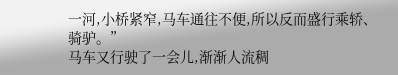一河,小桥紧窄,马车通往不便,所以反而盛行乘轿、骑驴。”
马车又行驶了一会儿,渐渐人流稠